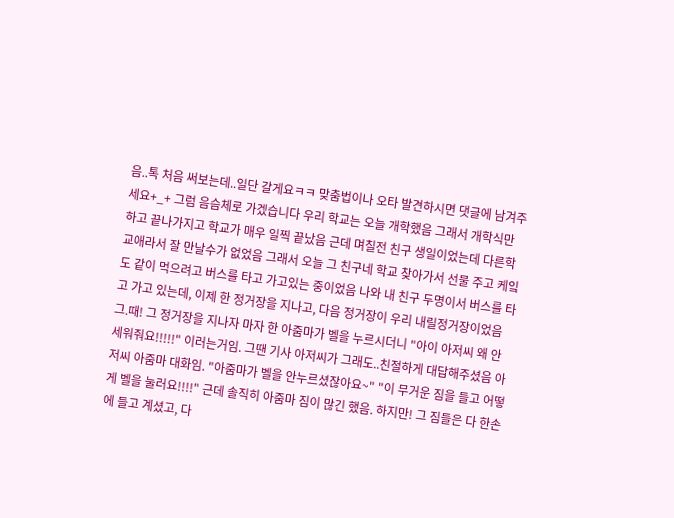음..톡 처음 써보는데..일단 갈게요ㅋㅋ 맞춤법이나 오타 발견하시면 댓글에 남겨주세요+_+ 그럼 음슴체로 가겠습니다 우리 학교는 오늘 개학했음 그래서 개학식만 하고 끝나가지고 학교가 매우 일찍 끝났음 근데 며칠전 친구 생일이었는데 다른학교애라서 잘 만날수가 없었음 그래서 오늘 그 친구네 학교 찾아가서 선물 주고 케잌도 같이 먹으려고 버스를 타고 가고있는 중이었음 나와 내 친구 두명이서 버스를 타고 가고 있는데, 이제 한 정거장을 지나고, 다음 정거장이 우리 내릴정거장이었음 그.때! 그 정거장을 지나자 마자 한 아줌마가 벨을 누르시더니 "아이 아저씨 왜 안세워줘요!!!!!" 이러는거임. 그땐 기사 아저씨가 그래도..친절하게 대답해주셨음 아저씨 아줌마 대화임. "아줌마가 벨을 안누르셨잖아요~" "이 무거운 짐을 들고 어떻게 벨을 눌러요!!!!" 근데 솔직히 아줌마 짐이 많긴 했음. 하지만! 그 짐들은 다 한손에 들고 계셨고, 다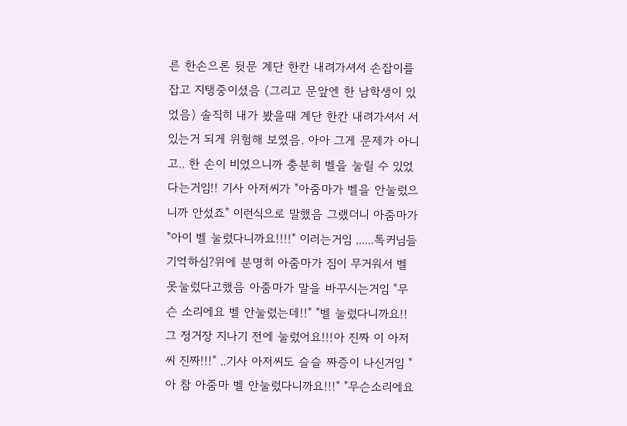른 한손으론 뒷문 계단 한칸 내려가셔서 손잡이를 잡고 지탱중이셨음 (그리고 문앞엔 한 남학생이 있었음) 솔직히 내가 봤을때 계단 한칸 내려가셔서 서있는거 되게 위험해 보였음. 아아 그게 문제가 아니고.. 한 손이 비었으니까 충분히 벨을 눌릴 수 있었다는거임!! 기사 아저씨가 "아줌마가 벨을 안눌렀으니까 안섰죠" 이런식으로 말했음 그랬더니 아줌마가 "아이 벨 눌렀다니까요!!!!" 이러는거임 ......톡커님들 기억하심?위에 분명히 아줌마가 짐이 무거워서 벨 못눌렀다고했음 아줌마가 말을 바꾸시는거임 "무슨 소리에요 벨 안눌렀는데!!" "벨 눌렀다니까요!!그 정거장 지나기 전에 눌렀어요!!!아 진짜 이 아저씨 진짜!!!" ..기사 아저씨도 슬슬 짜증이 나신거임 "아 참 아줌마 벨 안눌렀다니까요!!!" "무슨소리에요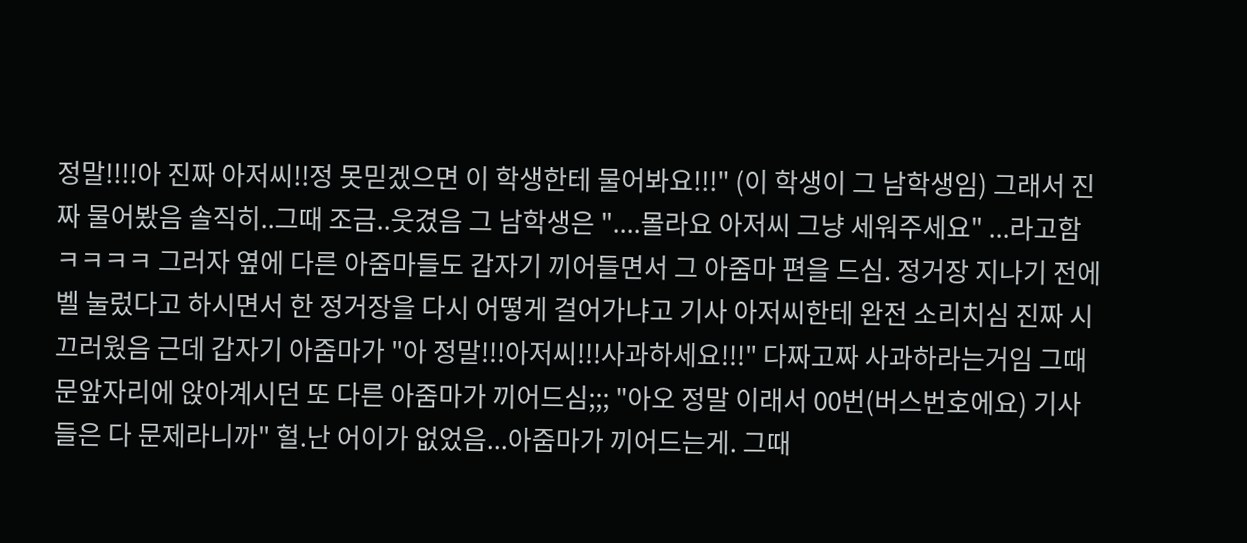정말!!!!아 진짜 아저씨!!정 못믿겠으면 이 학생한테 물어봐요!!!" (이 학생이 그 남학생임) 그래서 진짜 물어봤음 솔직히..그때 조금..웃겼음 그 남학생은 "....몰라요 아저씨 그냥 세워주세요" ...라고함ㅋㅋㅋㅋ 그러자 옆에 다른 아줌마들도 갑자기 끼어들면서 그 아줌마 편을 드심. 정거장 지나기 전에 벨 눌렀다고 하시면서 한 정거장을 다시 어떻게 걸어가냐고 기사 아저씨한테 완전 소리치심 진짜 시끄러웠음 근데 갑자기 아줌마가 "아 정말!!!아저씨!!!사과하세요!!!" 다짜고짜 사과하라는거임 그때 문앞자리에 앉아계시던 또 다른 아줌마가 끼어드심;;; "아오 정말 이래서 00번(버스번호에요) 기사들은 다 문제라니까" 헐.난 어이가 없었음...아줌마가 끼어드는게. 그때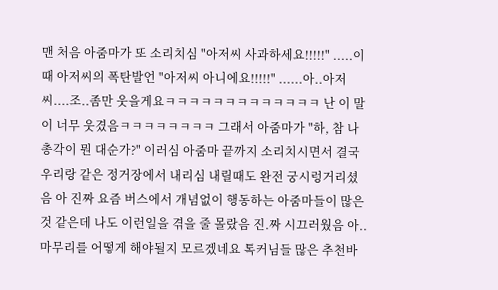맨 처음 아줌마가 또 소리치심 "아저씨 사과하세요!!!!!" .....이때 아저씨의 폭탄발언 "아저씨 아니에요!!!!!" ......아..아저씨....조..좀만 웃을게요ㅋㅋㅋㅋㅋㅋㅋㅋㅋㅋㅋㅋㅋ 난 이 말이 너무 웃겼음ㅋㅋㅋㅋㅋㅋㅋㅋ 그래서 아줌마가 "하, 참 나 총각이 뭔 대순가?" 이러심 아줌마 끝까지 소리치시면서 결국 우리랑 같은 정거장에서 내리심 내릴때도 완전 궁시렁거리셨음 아 진짜 요즘 버스에서 개념없이 행동하는 아줌마들이 많은것 같은데 나도 이런일을 겪을 줄 몰랐음 진.짜 시끄러웠음 아..마무리를 어떻게 해야될지 모르겠네요 톡커님들 많은 추천바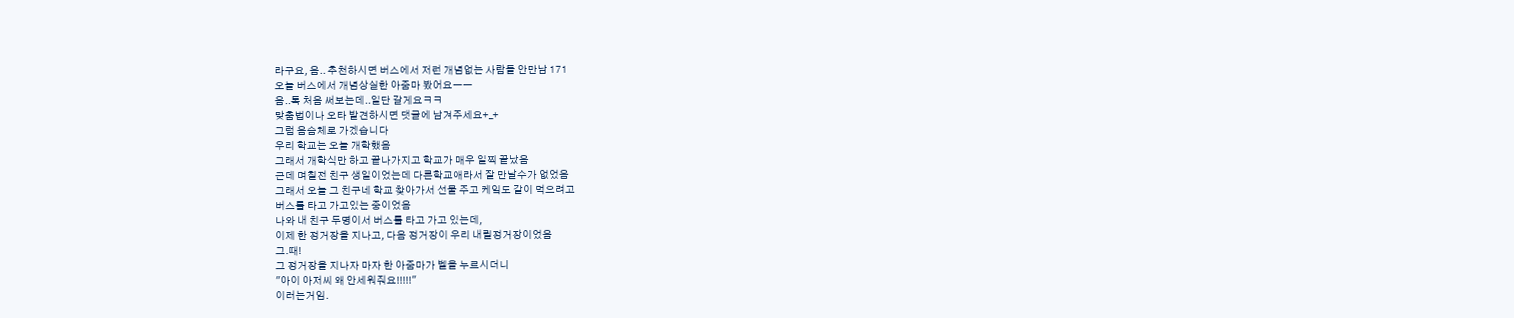라구요, 음.. 추천하시면 버스에서 저런 개념없는 사람들 안만남 171
오늘 버스에서 개념상실한 아줌마 봤어요ㅡㅡ
음..톡 처음 써보는데..일단 갈게요ㅋㅋ
맞춤법이나 오타 발견하시면 댓글에 남겨주세요+_+
그럼 음슴체로 가겠습니다
우리 학교는 오늘 개학했음
그래서 개학식만 하고 끝나가지고 학교가 매우 일찍 끝났음
근데 며칠전 친구 생일이었는데 다른학교애라서 잘 만날수가 없었음
그래서 오늘 그 친구네 학교 찾아가서 선물 주고 케잌도 같이 먹으려고
버스를 타고 가고있는 중이었음
나와 내 친구 두명이서 버스를 타고 가고 있는데,
이제 한 정거장을 지나고, 다음 정거장이 우리 내릴정거장이었음
그.때!
그 정거장을 지나자 마자 한 아줌마가 벨을 누르시더니
"아이 아저씨 왜 안세워줘요!!!!!"
이러는거임.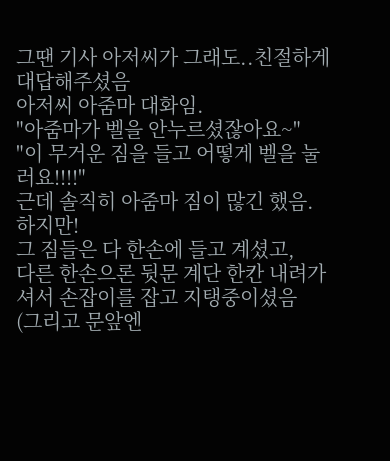그땐 기사 아저씨가 그래도..친절하게 대답해주셨음
아저씨 아줌마 대화임.
"아줌마가 벨을 안누르셨잖아요~"
"이 무거운 짐을 들고 어떻게 벨을 눌러요!!!!"
근데 솔직히 아줌마 짐이 많긴 했음.
하지만!
그 짐들은 다 한손에 들고 계셨고,
다른 한손으론 뒷문 계단 한칸 내려가셔서 손잡이를 잡고 지탱중이셨음
(그리고 문앞엔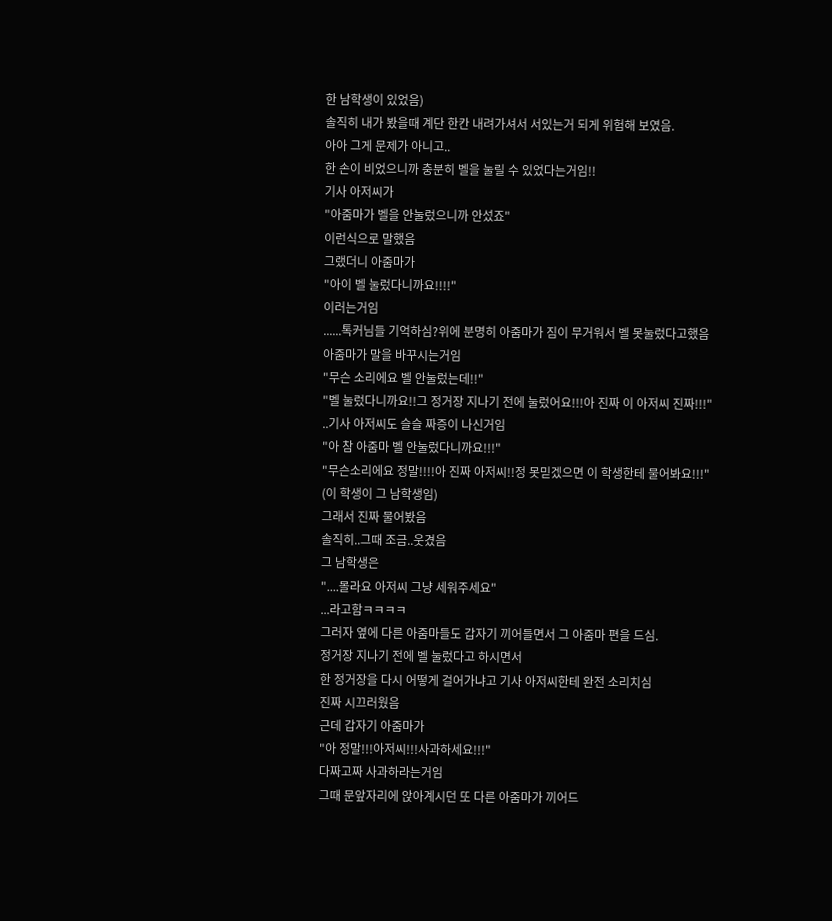한 남학생이 있었음)
솔직히 내가 봤을때 계단 한칸 내려가셔서 서있는거 되게 위험해 보였음.
아아 그게 문제가 아니고..
한 손이 비었으니까 충분히 벨을 눌릴 수 있었다는거임!!
기사 아저씨가
"아줌마가 벨을 안눌렀으니까 안섰죠"
이런식으로 말했음
그랬더니 아줌마가
"아이 벨 눌렀다니까요!!!!"
이러는거임
......톡커님들 기억하심?위에 분명히 아줌마가 짐이 무거워서 벨 못눌렀다고했음
아줌마가 말을 바꾸시는거임
"무슨 소리에요 벨 안눌렀는데!!"
"벨 눌렀다니까요!!그 정거장 지나기 전에 눌렀어요!!!아 진짜 이 아저씨 진짜!!!"
..기사 아저씨도 슬슬 짜증이 나신거임
"아 참 아줌마 벨 안눌렀다니까요!!!"
"무슨소리에요 정말!!!!아 진짜 아저씨!!정 못믿겠으면 이 학생한테 물어봐요!!!"
(이 학생이 그 남학생임)
그래서 진짜 물어봤음
솔직히..그때 조금..웃겼음
그 남학생은
"....몰라요 아저씨 그냥 세워주세요"
...라고함ㅋㅋㅋㅋ
그러자 옆에 다른 아줌마들도 갑자기 끼어들면서 그 아줌마 편을 드심.
정거장 지나기 전에 벨 눌렀다고 하시면서
한 정거장을 다시 어떻게 걸어가냐고 기사 아저씨한테 완전 소리치심
진짜 시끄러웠음
근데 갑자기 아줌마가
"아 정말!!!아저씨!!!사과하세요!!!"
다짜고짜 사과하라는거임
그때 문앞자리에 앉아계시던 또 다른 아줌마가 끼어드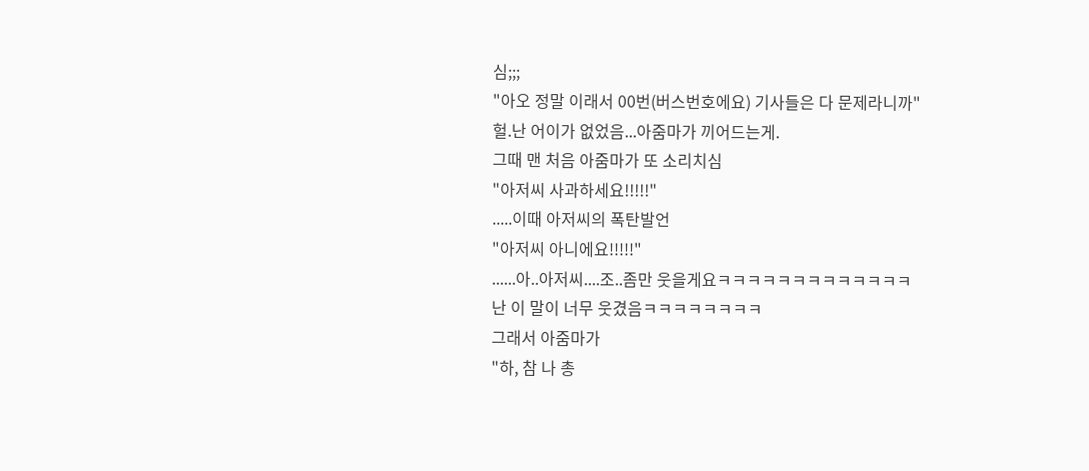심;;;
"아오 정말 이래서 00번(버스번호에요) 기사들은 다 문제라니까"
헐.난 어이가 없었음...아줌마가 끼어드는게.
그때 맨 처음 아줌마가 또 소리치심
"아저씨 사과하세요!!!!!"
.....이때 아저씨의 폭탄발언
"아저씨 아니에요!!!!!"
......아..아저씨....조..좀만 웃을게요ㅋㅋㅋㅋㅋㅋㅋㅋㅋㅋㅋㅋㅋ
난 이 말이 너무 웃겼음ㅋㅋㅋㅋㅋㅋㅋㅋ
그래서 아줌마가
"하, 참 나 총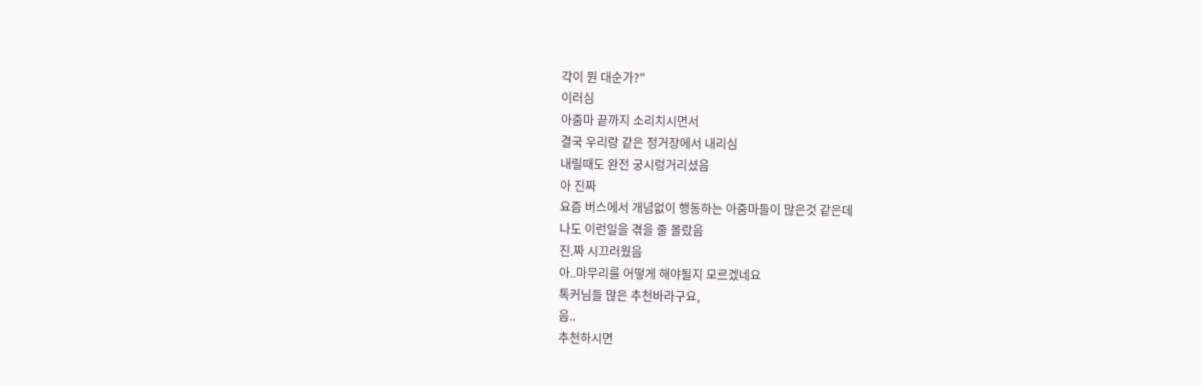각이 뭔 대순가?"
이러심
아줌마 끝까지 소리치시면서
결국 우리랑 같은 정거장에서 내리심
내릴때도 완전 궁시렁거리셨음
아 진짜
요즘 버스에서 개념없이 행동하는 아줌마들이 많은것 같은데
나도 이런일을 겪을 줄 몰랐음
진.짜 시끄러웠음
아..마무리를 어떻게 해야될지 모르겠네요
톡커님들 많은 추천바라구요,
음..
추천하시면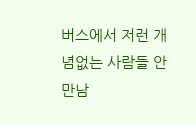버스에서 저런 개념없는 사람들 안만남